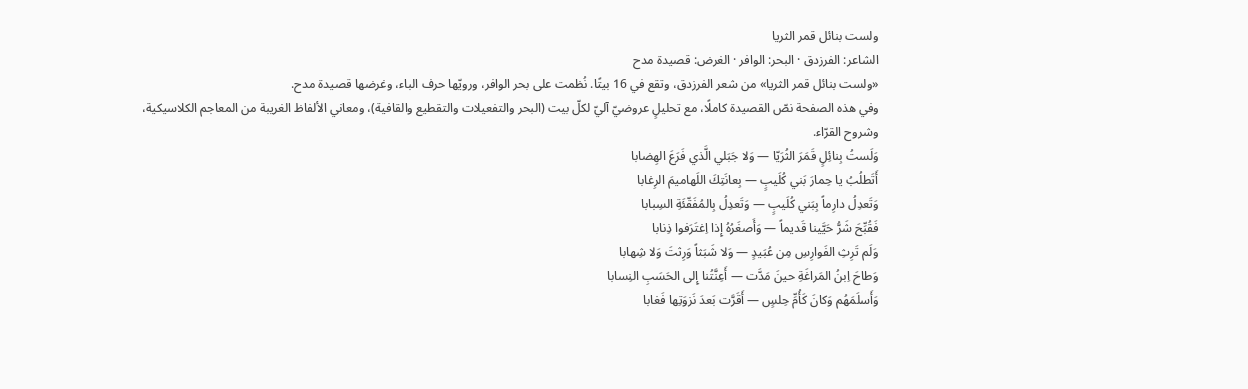ولست بنائل قمر الثريا
الشاعر: الفرزدق · البحر: الوافر · الغرض: قصيدة مدح
«ولست بنائل قمر الثريا» من شعر الفرزدق، وتقع في 16 بيتًا. نُظمت على بحر الوافر، ورويّها حرف الباء، وغرضها قصيدة مدح.
وفي هذه الصفحة نصّ القصيدة كاملًا، مع تحليلٍ عروضيّ آليّ لكلّ بيت (البحر والتفعيلات والتقطيع والقافية)، ومعاني الألفاظ الغريبة من المعاجم الكلاسيكية، وشروح القرّاء.
وَلَستُ بِنائِلٍ قَمَرَ الثُرَيّا — وَلا جَبَلي الَّذي فَرَعَ الهِضابا
أَتَطلُبُ يا حِمارَ بَني كُلَيبٍ — بِعانَتِكَ اللَهاميمَ الرِغابا
وَتَعدِلُ دارِماً بِبَني كُلَيبٍ — وَتَعدِلُ بِالمُفَقّئَةِ السِبابا
فَقُبِّحَ شَرُّ حَيَّينا قَديماً — وَأَصغَرُهُ إِذا اِغتَرَفوا ذِنابا
وَلَم تَرِثِ الفَوارِسِ مِن عُبَيدٍ — وَلا شَبَثاً وَرِثتَ وَلا شِهابا
وَطاحَ اِبنُ المَراغَةِ حينَ مَدَّت — أَعِنَّتُنا إِلى الحَسَبِ النِسابا
وَأَسلَمَهُم وَكانَ كَأُمِّ حِلسٍ — أَقَرَّت بَعدَ نَزوَتِها فَغابا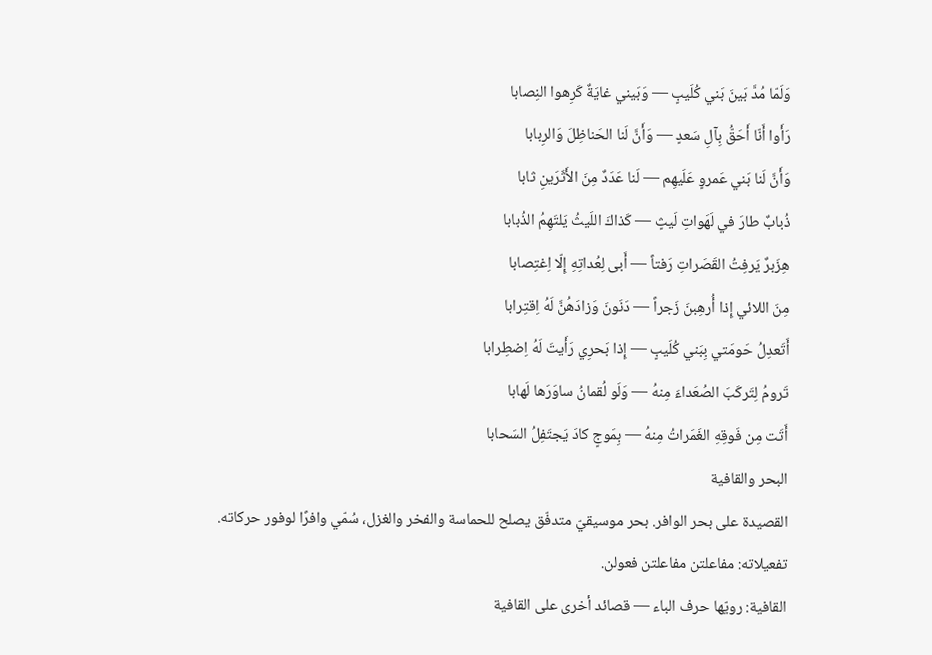وَلَمّا مُدَّ بَينَ بَني كُلَيبٍ — وَبَيني غايَةٌ كَرِهوا النِصابا
رَأَوا أَنّا أَحَقُّ بِآلِ سَعدٍ — وَأَنَّ لَنا الحَناظِلَ وَالرِبابا
وَأَنَّ لَنا بَني عَمروٍ عَلَيهِم — لَنا عَدَدٌ مِنَ الأَثَرَينِ ثابا
ذُبابٌ طارَ في لَهَواتِ لَيثٍ — كَذاكَ اللَيثُ يَلتَهِمُ الذُبابا
هِزَبرٌ يَرفِتُ القَصَراتِ رَفتاً — أَبى لِعُداتِهِ إِلّا اِغتِصابا
مِنَ اللائي إِذا أُرهِبنَ زَجراً — دَنَونَ وَزادَهُنَّ لَهُ اِقتِرابا
أَتَعدِلُ حَومَتي بِبَني كُلَيبٍ — إِذا بَحرِي رَأَيتَ لَهُ اِضطِرابا
تَرومُ لِتَركَبَ الصُعَداءَ مِنهُ — وَلَو لُقمانُ ساوَرَها لَهابا
أَتَت مِن فَوقِهِ الغَمَراتُ مِنهُ — بِمَوجٍ كادَ يَجتَفِلُ السَحابا
البحر والقافية
القصيدة على بحر الوافر. بحر موسيقيّ متدفّق يصلح للحماسة والفخر والغزل، سُمّي وافرًا لوفور حركاته.
تفعيلاته: مفاعلتن مفاعلتن فعولن.
القافية: رويّها حرف الباء — قصائد أخرى على القافية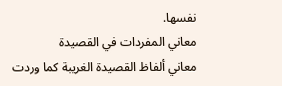نفسها.
معاني المفردات في القصيدة
معاني ألفاظ القصيدة الغريبة كما وردت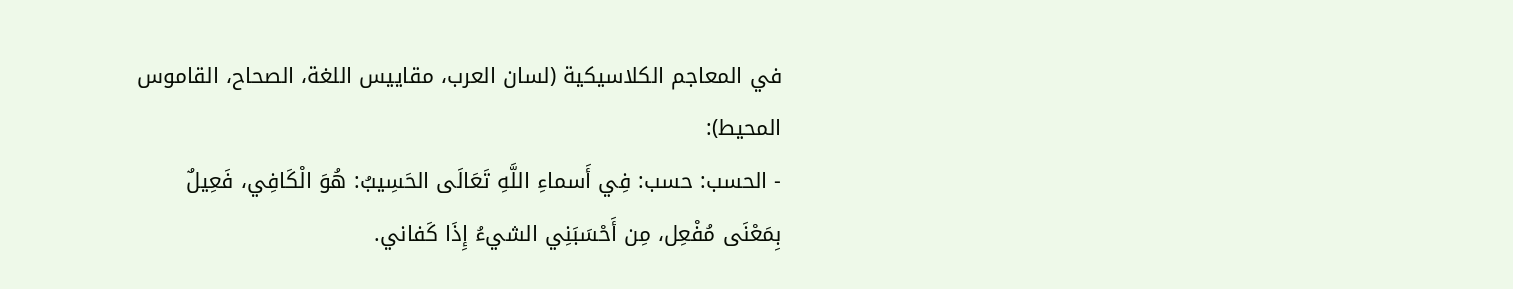في المعاجم الكلاسيكية (لسان العرب، مقاييس اللغة، الصحاح، القاموس المحيط):
- الحسب: حسب: فِي أَسماءِ اللَّهِ تَعَالَى الحَسِيبُ: هُوَ الْكَافِي، فَعِيلٌ بِمَعْنَى مُفْعِل، مِن أَحْسَبَنِي الشيءُ إِذَا كَفاني.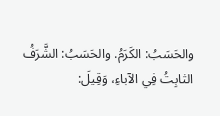والحَسَبُ: الكَرَمُ. والحَسَبُ: الشَّرَفُ الثابِتُ فِي الآباءِ، وَقِيلَ: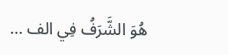هُوَ الشَّرَفُ فِي الف …